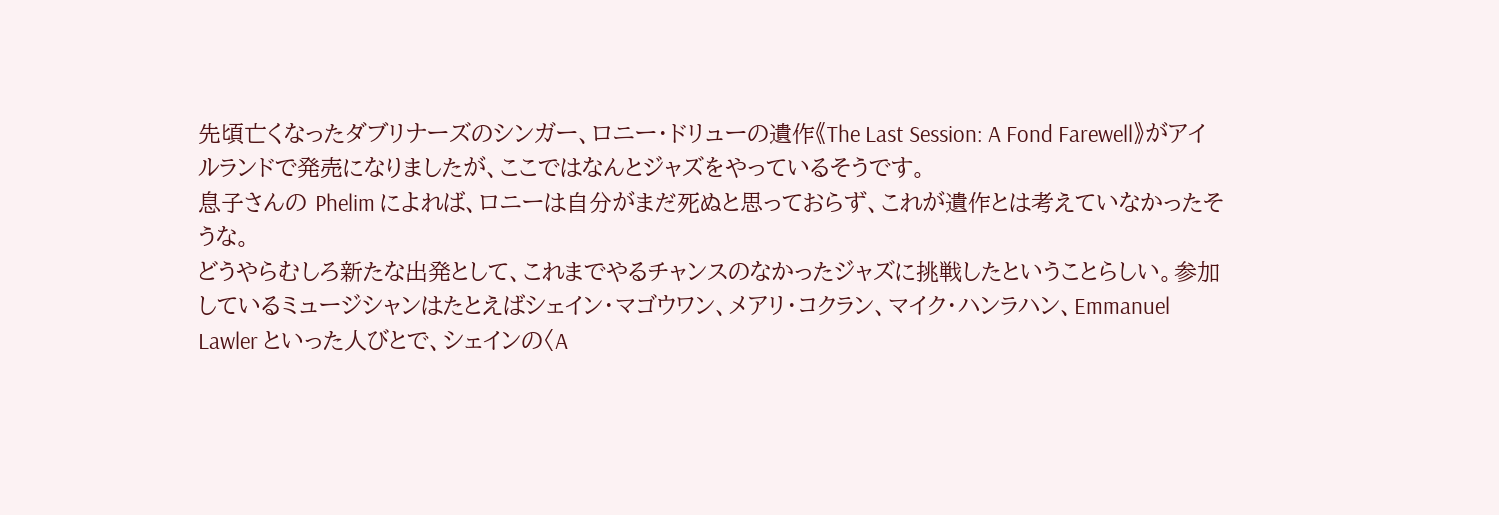先頃亡くなったダブリナーズのシンガー、ロニー・ドリューの遺作《The Last Session: A Fond Farewell》がアイルランドで発売になりましたが、ここではなんとジャズをやっているそうです。
息子さんの Phelim によれば、ロニーは自分がまだ死ぬと思っておらず、これが遺作とは考えていなかったそうな。
どうやらむしろ新たな出発として、これまでやるチャンスのなかったジャズに挑戦したということらしい。参加しているミュージシャンはたとえばシェイン・マゴウワン、メアリ・コクラン、マイク・ハンラハン、Emmanuel Lawler といった人びとで、シェインの〈A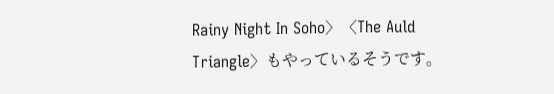Rainy Night In Soho〉〈The Auld Triangle〉もやっているそうです。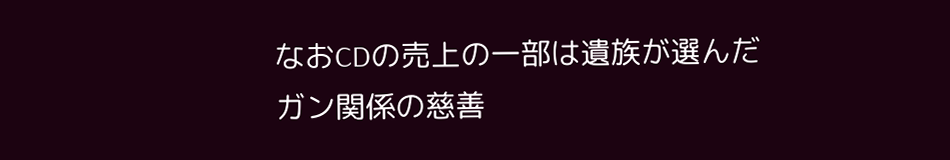なおCDの売上の一部は遺族が選んだガン関係の慈善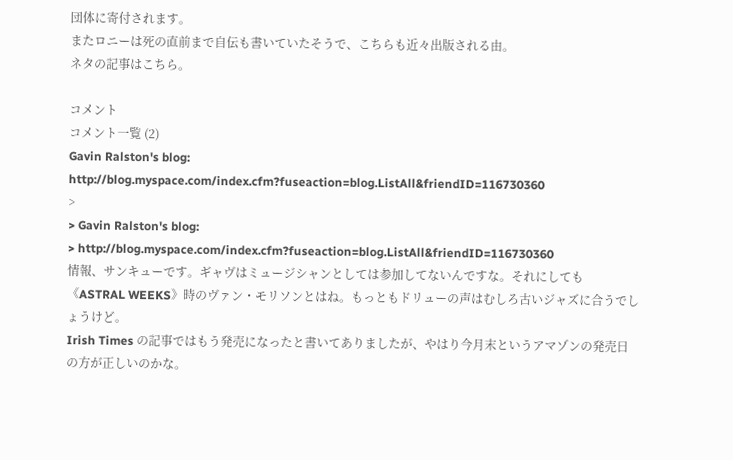団体に寄付されます。
またロニーは死の直前まで自伝も書いていたそうで、こちらも近々出版される由。
ネタの記事はこちら。

コメント
コメント一覧 (2)
Gavin Ralston's blog:
http://blog.myspace.com/index.cfm?fuseaction=blog.ListAll&friendID=116730360
>
> Gavin Ralston's blog:
> http://blog.myspace.com/index.cfm?fuseaction=blog.ListAll&friendID=116730360
情報、サンキューです。ギャヴはミュージシャンとしては参加してないんですな。それにしても《ASTRAL WEEKS》時のヴァン・モリソンとはね。もっともドリューの声はむしろ古いジャズに合うでしょうけど。
Irish Times の記事ではもう発売になったと書いてありましたが、やはり今月末というアマゾンの発売日の方が正しいのかな。